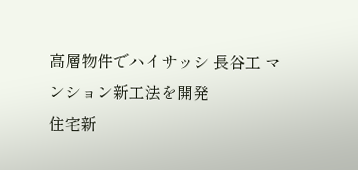高層物件でハイサッシ 長谷工 マンション新工法を開発
住宅新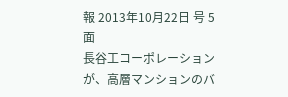報 2013年10月22日 号 5面
長谷工コーポレーションが、高層マンションのバ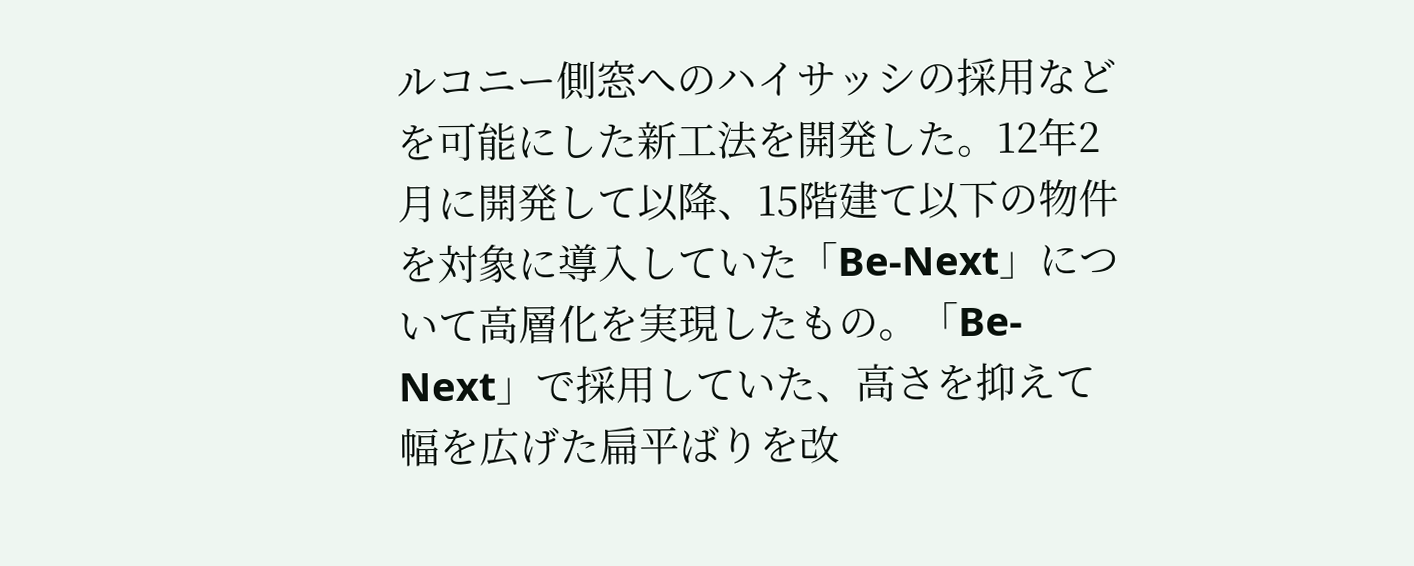ルコニー側窓へのハイサッシの採用などを可能にした新工法を開発した。12年2月に開発して以降、15階建て以下の物件を対象に導入していた「Be-Next」について高層化を実現したもの。「Be-Next」で採用していた、高さを抑えて幅を広げた扁平ばりを改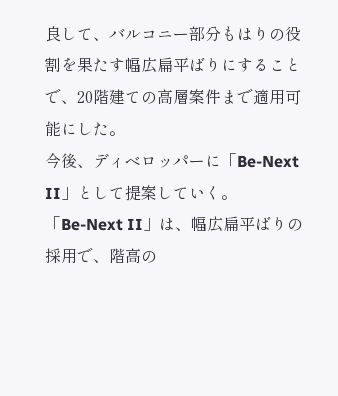良して、バルコニー部分もはりの役割を果たす幅広扁平ばりにすることで、20階建ての高層案件まで適用可能にした。
今後、ディベロッパーに「Be-Next II」として提案していく。
「Be-Next II」は、幅広扁平ばりの採用で、階高の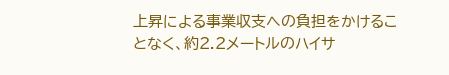上昇による事業収支への負担をかけることなく、約2.2メートルのハイサ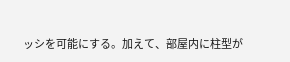ッシを可能にする。加えて、部屋内に柱型が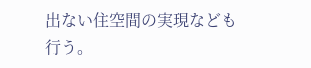出ない住空間の実現なども行う。